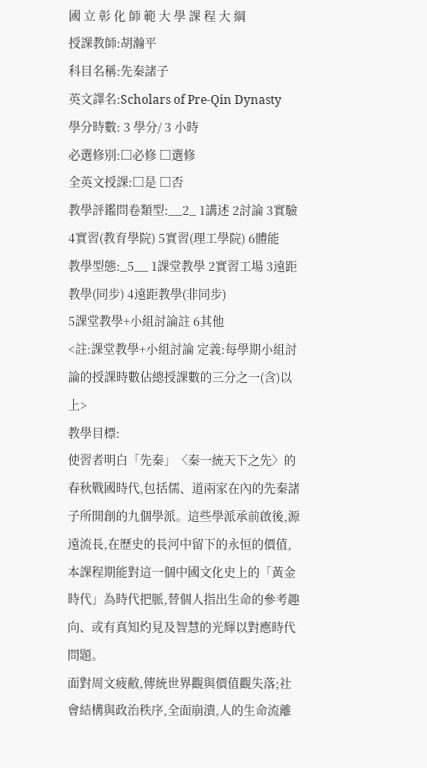國 立 彰 化 師 範 大 學 課 程 大 綱
授課教師:胡瀚平
科目名稱:先秦諸子
英文譯名:Scholars of Pre-Qin Dynasty
學分時數: 3 學分/ 3 小時
必選修別:□必修 □選修
全英文授課:□是 □否
教學評鑑問卷類型:__2_ 1講述 2討論 3實驗 4實習(教育學院) 5實習(理工學院) 6體能
教學型態:_5__ 1課堂教學 2實習工場 3遠距教學(同步) 4遠距教學(非同步)
5課堂教學+小組討論註 6其他
<註:課堂教學+小組討論 定義:每學期小組討論的授課時數佔總授課數的三分之一(含)以上>
教學目標:
使習者明白「先秦」〈秦一統天下之先〉的春秋戰國時代,包括儒、道兩家在內的先秦諸子所開創的九個學派。這些學派承前啟後,源遠流長,在歷史的長河中留下的永恒的價值,本課程期能對這一個中國文化史上的「黃金時代」為時代把脈,替個人指出生命的參考趣向、或有真知灼見及智慧的光輝以對應時代問題。
面對周文疲敝,傳統世界觀與價值觀失落;社會結構與政治秩序,全面崩潰,人的生命流離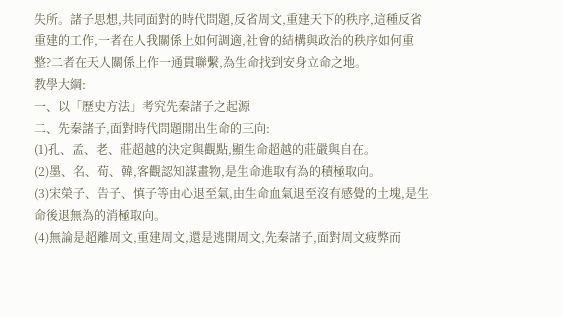失所。諸子思想,共同面對的時代問題,反省周文,重建天下的秩序,這種反省重建的工作,一者在人我關係上如何調適,社會的結構與政治的秩序如何重整?二者在天人關係上作一通貫聯繫,為生命找到安身立命之地。
教學大綱:
一、以「歷史方法」考究先秦諸子之起源
二、先秦諸子,面對時代問題開出生命的三向:
(1)孔、孟、老、莊超越的決定與觀點,顯生命超越的莊嚴與自在。
(2)墨、名、荀、韓,客觀認知謀畫物,是生命進取有為的積極取向。
(3)宋榮子、告子、慎子等由心退至氣,由生命血氣退至沒有感覺的土塊,是生命後退無為的消極取向。
(4)無論是超離周文,重建周文,還是逃開周文,先秦諸子,面對周文疲弊而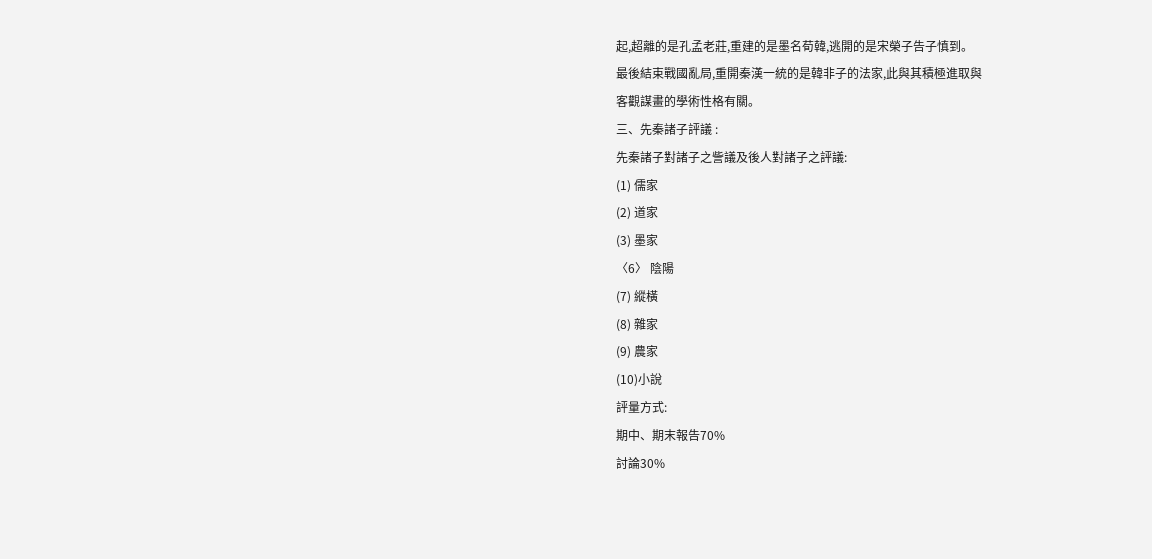起,超離的是孔孟老莊,重建的是墨名荀韓,逃開的是宋榮子告子慎到。
最後結束戰國亂局,重開秦漢一統的是韓非子的法家,此與其積極進取與
客觀謀畫的學術性格有關。
三、先秦諸子評議 :
先秦諸子對諸子之訾議及後人對諸子之評議:
(1) 儒家
(2) 道家
(3) 墨家
〈6〉 陰陽
(7) 縱橫
(8) 雜家
(9) 農家
(10)小說
評量方式:
期中、期末報告70%
討論30%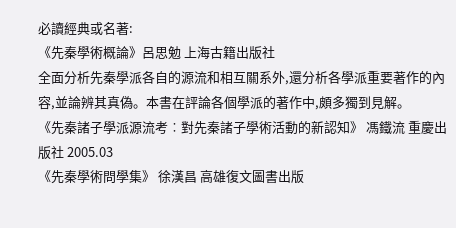必讀經典或名著:
《先秦學術概論》呂思勉 上海古籍出版社
全面分析先秦學派各自的源流和相互關系外,還分析各學派重要著作的內容,並論辨其真偽。本書在評論各個學派的著作中,頗多獨到見解。
《先秦諸子學派源流考︰對先秦諸子學術活動的新認知》 馮鐵流 重慶出版社 2005.03
《先秦學術問學集》 徐漢昌 高雄復文圖書出版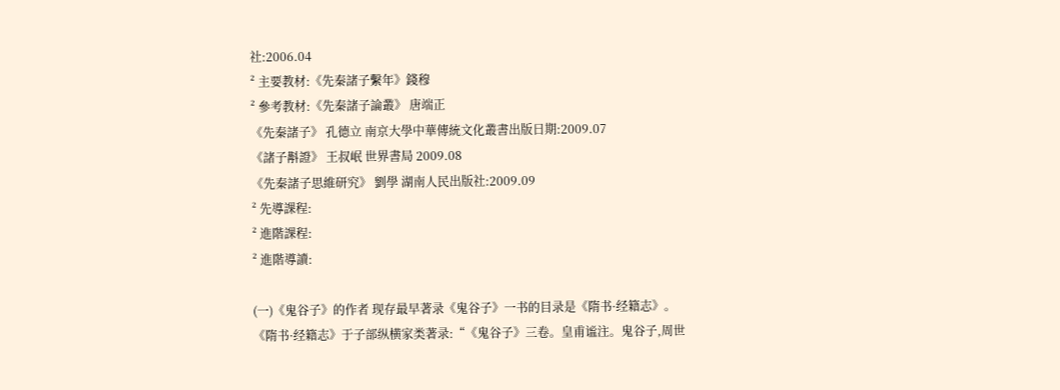社:2006.04
² 主要教材:《先秦諸子繫年》錢穆
² 參考教材:《先秦諸子論叢》 唐端正
《先秦諸子》 孔德立 南京大學中華傳統文化叢書出版日期:2009.07
《諸子斠證》 王叔岷 世界書局 2009.08
《先秦諸子思維研究》 劉學 湖南人民出版社:2009.09
² 先導課程:
² 進階課程:
² 進階導讀:

(一)《鬼谷子》的作者 现存最早著录《鬼谷子》一书的目录是《隋书·经籍志》。《隋书·经籍志》于子部纵横家类著录:“《鬼谷子》三卷。皇甫谧注。鬼谷子,周世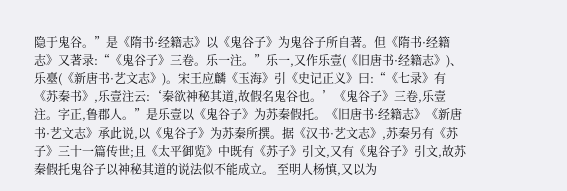隐于鬼谷。”是《隋书·经籍志》以《鬼谷子》为鬼谷子所自著。但《隋书·经籍志》又著录:“《鬼谷子》三卷。乐一注。”乐一,又作乐壹(《旧唐书·经籍志》)、乐臺(《新唐书·艺文志》)。宋王应麟《玉海》引《史记正义》曰:“《七录》有《苏秦书》,乐壹注云:‘秦欲神秘其道,故假名鬼谷也。’《鬼谷子》三卷,乐壹注。字正,鲁郡人。”是乐壹以《鬼谷子》为苏秦假托。《旧唐书·经籍志》《新唐书·艺文志》承此说,以《鬼谷子》为苏秦所撰。据《汉书·艺文志》,苏秦另有《苏子》三十一篇传世;且《太平御览》中既有《苏子》引文,又有《鬼谷子》引文,故苏秦假托鬼谷子以神秘其道的说法似不能成立。 至明人杨慎,又以为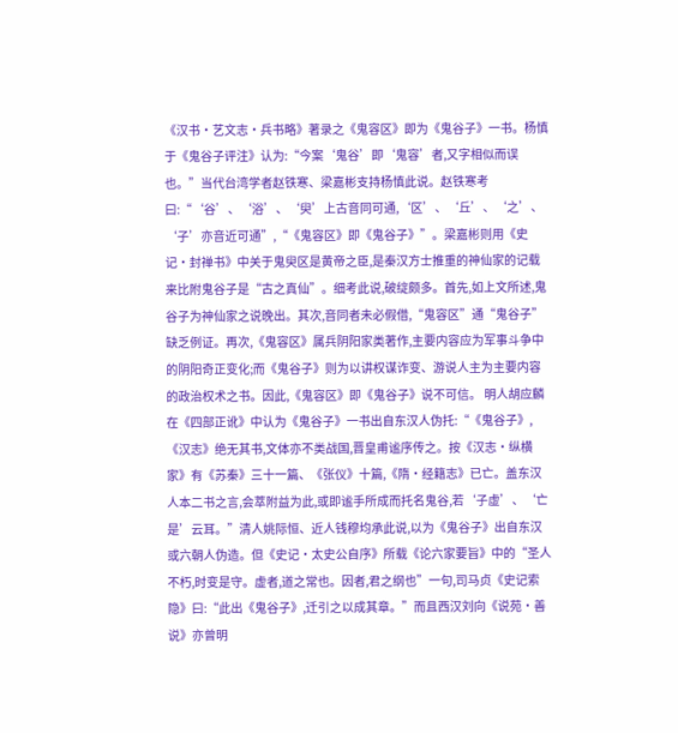《汉书·艺文志·兵书略》著录之《鬼容区》即为《鬼谷子》一书。杨慎于《鬼谷子评注》认为:“今案‘鬼谷’即‘鬼容’者,又字相似而误也。”当代台湾学者赵铁寒、梁嘉彬支持杨慎此说。赵铁寒考曰:“‘谷’、‘浴’、‘臾’上古音同可通,‘区’、‘丘’、‘之’、‘子’亦音近可通”,“《鬼容区》即《鬼谷子》”。梁嘉彬则用《史记·封禅书》中关于鬼臾区是黄帝之臣,是秦汉方士推重的神仙家的记载来比附鬼谷子是“古之真仙”。细考此说,破绽颇多。首先,如上文所述,鬼谷子为神仙家之说晚出。其次,音同者未必假借,“鬼容区”通“鬼谷子”缺乏例证。再次,《鬼容区》属兵阴阳家类著作,主要内容应为军事斗争中的阴阳奇正变化;而《鬼谷子》则为以讲权谋诈变、游说人主为主要内容的政治权术之书。因此,《鬼容区》即《鬼谷子》说不可信。 明人胡应麟在《四部正讹》中认为《鬼谷子》一书出自东汉人伪托:“《鬼谷子》,《汉志》绝无其书,文体亦不类战国,晋皇甫谧序传之。按《汉志·纵横家》有《苏秦》三十一篇、《张仪》十篇,《隋·经籍志》已亡。盖东汉人本二书之言,会萃附益为此,或即谧手所成而托名鬼谷,若‘子虚’、‘亡是’云耳。”清人姚际恒、近人钱穆均承此说,以为《鬼谷子》出自东汉或六朝人伪造。但《史记·太史公自序》所载《论六家要旨》中的“圣人不朽,时变是守。虚者,道之常也。因者,君之纲也”一句,司马贞《史记索隐》曰:“此出《鬼谷子》,迁引之以成其章。”而且西汉刘向《说苑·善说》亦曾明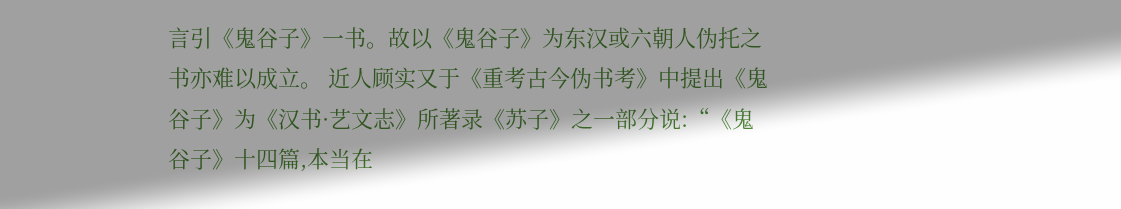言引《鬼谷子》一书。故以《鬼谷子》为东汉或六朝人伪托之书亦难以成立。 近人顾实又于《重考古今伪书考》中提出《鬼谷子》为《汉书·艺文志》所著录《苏子》之一部分说:“《鬼谷子》十四篇,本当在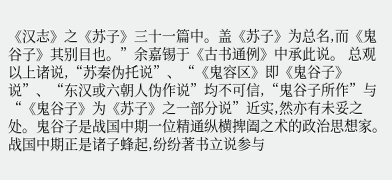《汉志》之《苏子》三十一篇中。盖《苏子》为总名,而《鬼谷子》其别目也。”余嘉锡于《古书通例》中承此说。 总观以上诸说,“苏秦伪托说”、“《鬼容区》即《鬼谷子》说”、“东汉或六朝人伪作说”均不可信,“鬼谷子所作”与“《鬼谷子》为《苏子》之一部分说”近实,然亦有未妥之处。鬼谷子是战国中期一位精通纵横捭阖之术的政治思想家。战国中期正是诸子蜂起,纷纷著书立说参与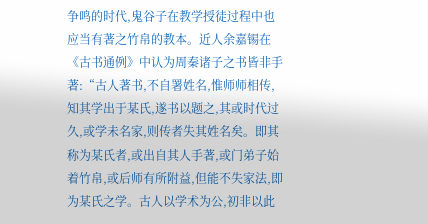争鸣的时代,鬼谷子在教学授徒过程中也应当有著之竹帛的教本。近人余嘉锡在《古书通例》中认为周秦诸子之书皆非手著:“古人著书,不自署姓名,惟师师相传,知其学出于某氏,遂书以题之,其或时代过久,或学未名家,则传者失其姓名矣。即其称为某氏者,或出自其人手著,或门弟子始着竹帛,或后师有所附益,但能不失家法,即为某氏之学。古人以学术为公,初非以此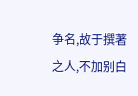争名,故于撰著之人,不加别白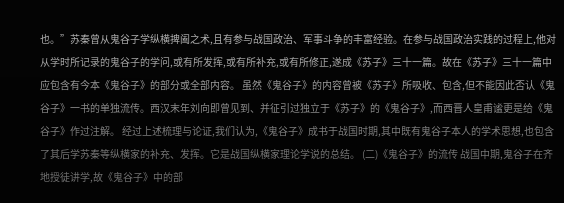也。”苏秦曾从鬼谷子学纵横捭阖之术,且有参与战国政治、军事斗争的丰富经验。在参与战国政治实践的过程上,他对从学时所记录的鬼谷子的学问,或有所发挥,或有所补充,或有所修正,遂成《苏子》三十一篇。故在《苏子》三十一篇中应包含有今本《鬼谷子》的部分或全部内容。 虽然《鬼谷子》的内容曾被《苏子》所吸收、包含,但不能因此否认《鬼谷子》一书的单独流传。西汉末年刘向即曾见到、并征引过独立于《苏子》的《鬼谷子》,而西晋人皇甫谧更是给《鬼谷子》作过注解。 经过上述梳理与论证,我们认为,《鬼谷子》成书于战国时期,其中既有鬼谷子本人的学术思想,也包含了其后学苏秦等纵横家的补充、发挥。它是战国纵横家理论学说的总结。 (二)《鬼谷子》的流传 战国中期,鬼谷子在齐地授徒讲学,故《鬼谷子》中的部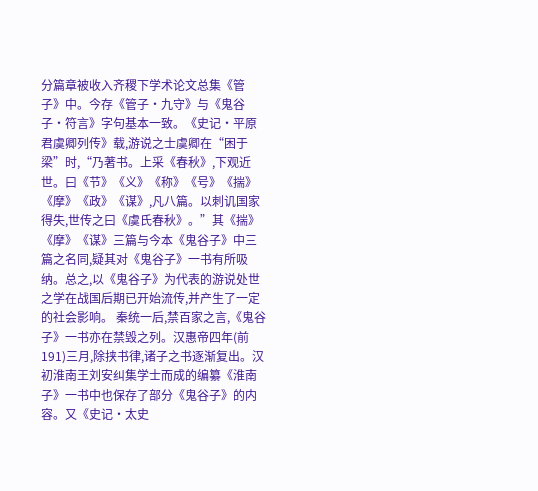分篇章被收入齐稷下学术论文总集《管子》中。今存《管子·九守》与《鬼谷子·符言》字句基本一致。《史记·平原君虞卿列传》载,游说之士虞卿在“困于梁”时,“乃著书。上采《春秋》,下观近世。曰《节》《义》《称》《号》《揣》《摩》《政》《谋》,凡八篇。以刺讥国家得失,世传之曰《虞氏春秋》。”其《揣》《摩》《谋》三篇与今本《鬼谷子》中三篇之名同,疑其对《鬼谷子》一书有所吸纳。总之,以《鬼谷子》为代表的游说处世之学在战国后期已开始流传,并产生了一定的社会影响。 秦统一后,禁百家之言,《鬼谷子》一书亦在禁毁之列。汉惠帝四年(前191)三月,除挟书律,诸子之书逐渐复出。汉初淮南王刘安纠集学士而成的编纂《淮南子》一书中也保存了部分《鬼谷子》的内容。又《史记·太史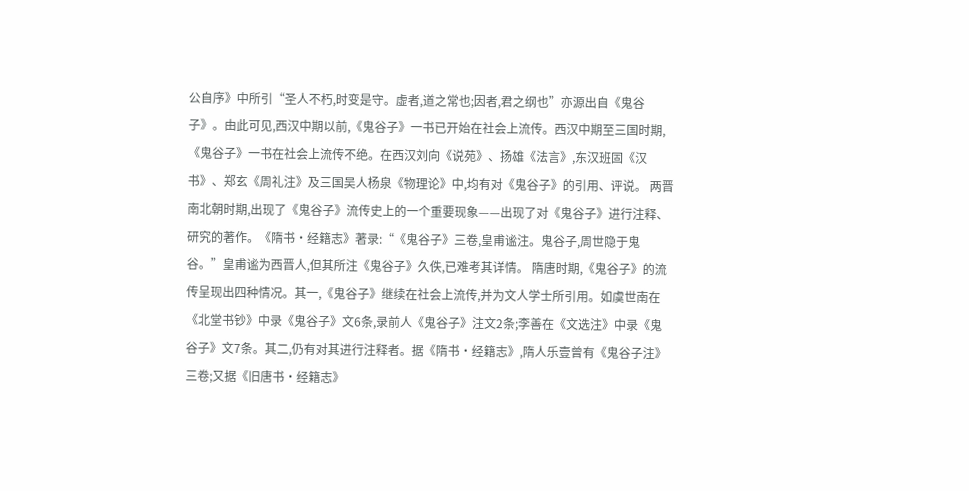公自序》中所引“圣人不朽,时变是守。虚者,道之常也;因者,君之纲也”亦源出自《鬼谷子》。由此可见,西汉中期以前,《鬼谷子》一书已开始在社会上流传。西汉中期至三国时期,《鬼谷子》一书在社会上流传不绝。在西汉刘向《说苑》、扬雄《法言》,东汉班固《汉书》、郑玄《周礼注》及三国吴人杨泉《物理论》中,均有对《鬼谷子》的引用、评说。 两晋南北朝时期,出现了《鬼谷子》流传史上的一个重要现象——出现了对《鬼谷子》进行注释、研究的著作。《隋书·经籍志》著录:“《鬼谷子》三卷,皇甫谧注。鬼谷子,周世隐于鬼谷。”皇甫谧为西晋人,但其所注《鬼谷子》久佚,已难考其详情。 隋唐时期,《鬼谷子》的流传呈现出四种情况。其一,《鬼谷子》继续在社会上流传,并为文人学士所引用。如虞世南在《北堂书钞》中录《鬼谷子》文6条,录前人《鬼谷子》注文2条;李善在《文选注》中录《鬼谷子》文7条。其二,仍有对其进行注释者。据《隋书·经籍志》,隋人乐壹曾有《鬼谷子注》三卷;又据《旧唐书·经籍志》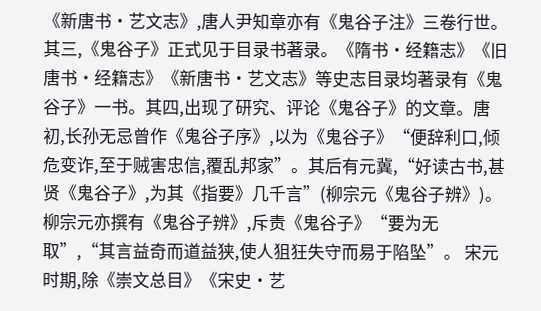《新唐书·艺文志》,唐人尹知章亦有《鬼谷子注》三卷行世。其三,《鬼谷子》正式见于目录书著录。《隋书·经籍志》《旧唐书·经籍志》《新唐书·艺文志》等史志目录均著录有《鬼谷子》一书。其四,出现了研究、评论《鬼谷子》的文章。唐初,长孙无忌曾作《鬼谷子序》,以为《鬼谷子》“便辞利口,倾危变诈,至于贼害忠信,覆乱邦家”。其后有元冀,“好读古书,甚贤《鬼谷子》,为其《指要》几千言”(柳宗元《鬼谷子辨》)。柳宗元亦撰有《鬼谷子辨》,斥责《鬼谷子》“要为无取”,“其言益奇而道益狭,使人狙狂失守而易于陷坠”。 宋元时期,除《崇文总目》《宋史·艺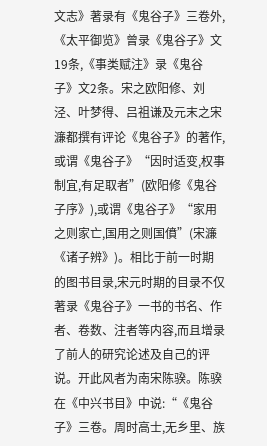文志》著录有《鬼谷子》三卷外,《太平御览》曾录《鬼谷子》文19条,《事类赋注》录《鬼谷子》文2条。宋之欧阳修、刘泾、叶梦得、吕祖谦及元末之宋濂都撰有评论《鬼谷子》的著作,或谓《鬼谷子》“因时适变,权事制宜,有足取者”(欧阳修《鬼谷子序》),或谓《鬼谷子》“家用之则家亡,国用之则国僨”(宋濂《诸子辨》)。相比于前一时期的图书目录,宋元时期的目录不仅著录《鬼谷子》一书的书名、作者、卷数、注者等内容,而且增录了前人的研究论述及自己的评说。开此风者为南宋陈骙。陈骙在《中兴书目》中说:“《鬼谷子》三卷。周时高士,无乡里、族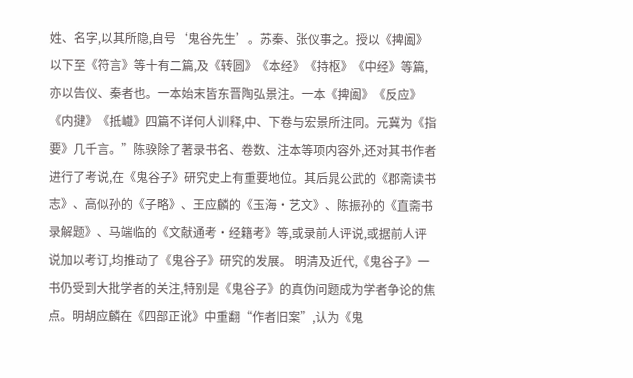姓、名字,以其所隐,自号‘鬼谷先生’。苏秦、张仪事之。授以《捭阖》以下至《符言》等十有二篇,及《转圆》《本经》《持枢》《中经》等篇,亦以告仪、秦者也。一本始末皆东晋陶弘景注。一本《捭阖》《反应》《内揵》《抵巇》四篇不详何人训释,中、下卷与宏景所注同。元冀为《指要》几千言。”陈骙除了著录书名、卷数、注本等项内容外,还对其书作者进行了考说,在《鬼谷子》研究史上有重要地位。其后晁公武的《郡斋读书志》、高似孙的《子略》、王应麟的《玉海·艺文》、陈振孙的《直斋书录解题》、马端临的《文献通考·经籍考》等,或录前人评说,或据前人评说加以考订,均推动了《鬼谷子》研究的发展。 明清及近代,《鬼谷子》一书仍受到大批学者的关注,特别是《鬼谷子》的真伪问题成为学者争论的焦点。明胡应麟在《四部正讹》中重翻“作者旧案”,认为《鬼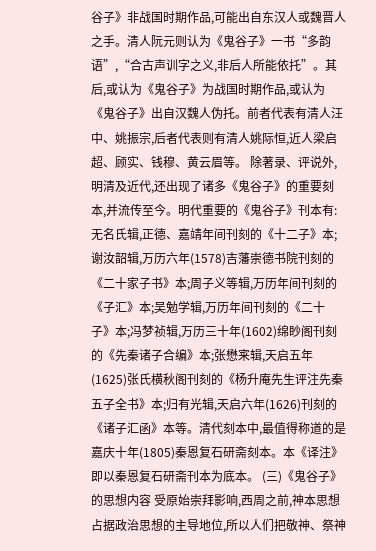谷子》非战国时期作品,可能出自东汉人或魏晋人之手。清人阮元则认为《鬼谷子》一书“多韵语”,“合古声训字之义,非后人所能依托”。其后,或认为《鬼谷子》为战国时期作品,或认为《鬼谷子》出自汉魏人伪托。前者代表有清人汪中、姚振宗,后者代表则有清人姚际恒,近人梁启超、顾实、钱穆、黄云眉等。 除著录、评说外,明清及近代,还出现了诸多《鬼谷子》的重要刻本,并流传至今。明代重要的《鬼谷子》刊本有:无名氏辑,正德、嘉靖年间刊刻的《十二子》本;谢汝韶辑,万历六年(1578)吉藩崇德书院刊刻的《二十家子书》本;周子义等辑,万历年间刊刻的《子汇》本;吴勉学辑,万历年间刊刻的《二十子》本;冯梦祯辑,万历三十年(1602)绵眇阁刊刻的《先秦诸子合编》本;张懋宷辑,天启五年(1625)张氏横秋阁刊刻的《杨升庵先生评注先秦五子全书》本;归有光辑,天启六年(1626)刊刻的《诸子汇函》本等。清代刻本中,最值得称道的是嘉庆十年(1805)秦恩复石研斋刻本。本《译注》即以秦恩复石研斋刊本为底本。 (三)《鬼谷子》的思想内容 受原始崇拜影响,西周之前,神本思想占据政治思想的主导地位,所以人们把敬神、祭神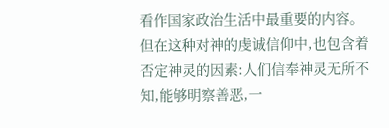看作国家政治生活中最重要的内容。但在这种对神的虔诚信仰中,也包含着否定神灵的因素:人们信奉神灵无所不知,能够明察善恶,一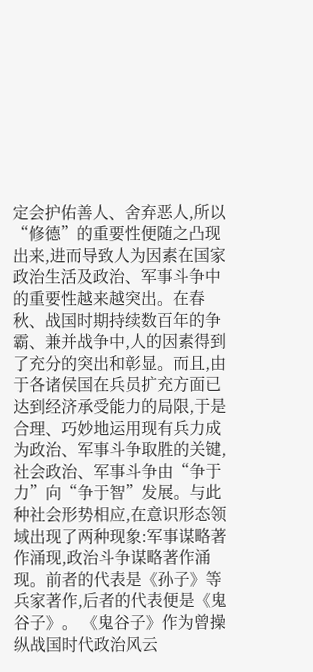定会护佑善人、舍弃恶人,所以“修德”的重要性便随之凸现出来,进而导致人为因素在国家政治生活及政治、军事斗争中的重要性越来越突出。在春秋、战国时期持续数百年的争霸、兼并战争中,人的因素得到了充分的突出和彰显。而且,由于各诸侯国在兵员扩充方面已达到经济承受能力的局限,于是合理、巧妙地运用现有兵力成为政治、军事斗争取胜的关键,社会政治、军事斗争由“争于力”向“争于智”发展。与此种社会形势相应,在意识形态领域出现了两种现象:军事谋略著作涌现,政治斗争谋略著作涌现。前者的代表是《孙子》等兵家著作,后者的代表便是《鬼谷子》。 《鬼谷子》作为曾操纵战国时代政治风云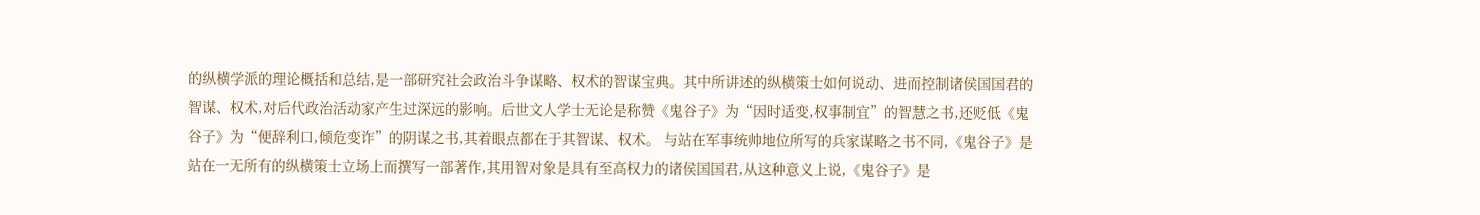的纵横学派的理论概括和总结,是一部研究社会政治斗争谋略、权术的智谋宝典。其中所讲述的纵横策士如何说动、进而控制诸侯国国君的智谋、权术,对后代政治活动家产生过深远的影响。后世文人学士无论是称赞《鬼谷子》为“因时适变,权事制宜”的智慧之书,还贬低《鬼谷子》为“便辞利口,倾危变诈”的阴谋之书,其着眼点都在于其智谋、权术。 与站在军事统帅地位所写的兵家谋略之书不同,《鬼谷子》是站在一无所有的纵横策士立场上而撰写一部著作,其用智对象是具有至高权力的诸侯国国君,从这种意义上说,《鬼谷子》是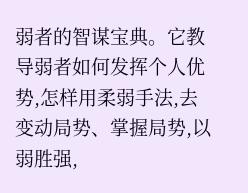弱者的智谋宝典。它教导弱者如何发挥个人优势,怎样用柔弱手法,去变动局势、掌握局势,以弱胜强,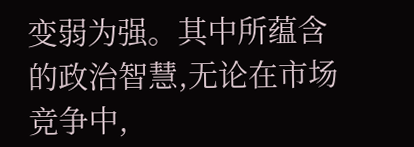变弱为强。其中所蕴含的政治智慧,无论在市场竞争中,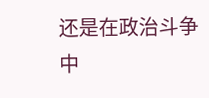还是在政治斗争中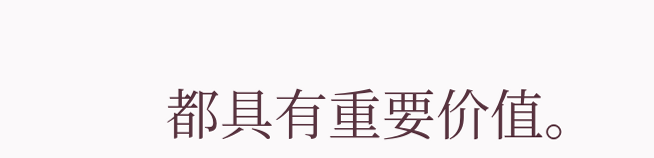都具有重要价值。